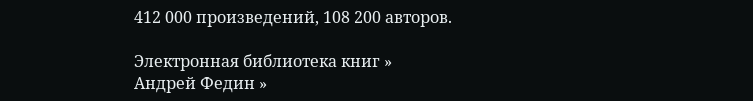412 000 произведений, 108 200 авторов.

Электронная библиотека книг » Андрей Федин »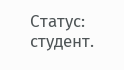Статус: студент.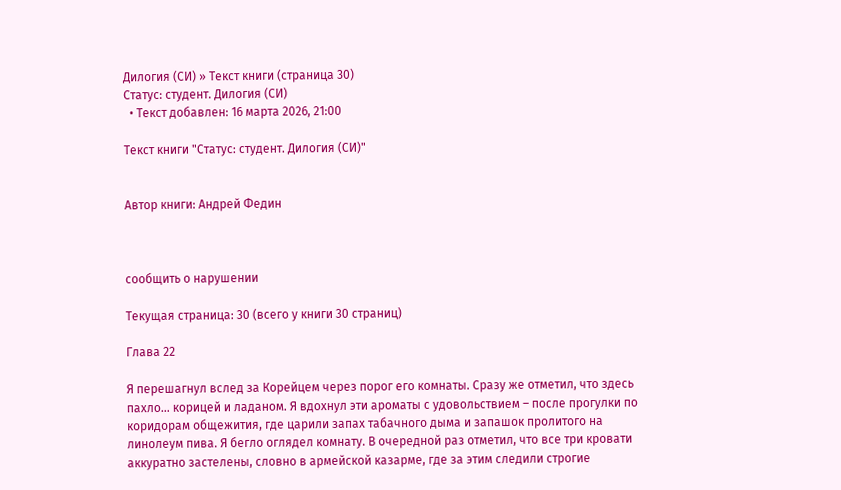Дилогия (СИ) » Текст книги (страница 30)
Статус: студент. Дилогия (СИ)
  • Текст добавлен: 16 марта 2026, 21:00

Текст книги "Статус: студент. Дилогия (СИ)"


Автор книги: Андрей Федин



сообщить о нарушении

Текущая страница: 30 (всего у книги 30 страниц)

Глава 22

Я перешагнул вслед за Корейцем через порог его комнаты. Сразу же отметил, что здесь пахло… корицей и ладаном. Я вдохнул эти ароматы с удовольствием – после прогулки по коридорам общежития, где царили запах табачного дыма и запашок пролитого на линолеум пива. Я бегло оглядел комнату. В очередной раз отметил, что все три кровати аккуратно застелены, словно в армейской казарме, где за этим следили строгие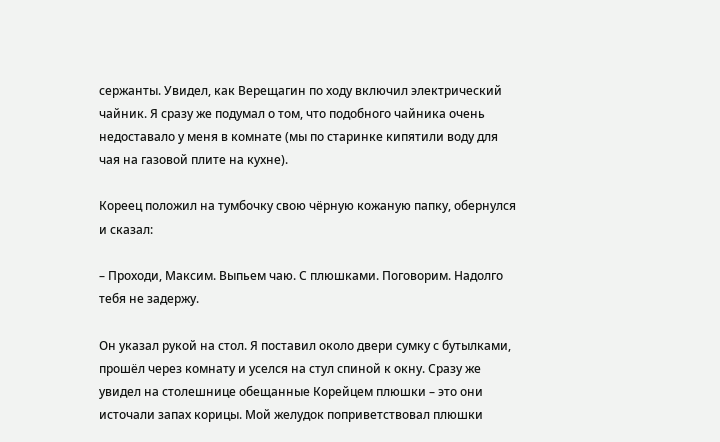сержанты. Увидел, как Верещагин по ходу включил электрический чайник. Я сразу же подумал о том, что подобного чайника очень недоставало у меня в комнате (мы по старинке кипятили воду для чая на газовой плите на кухне).

Кореец положил на тумбочку свою чёрную кожаную папку, обернулся и сказал:

– Проходи, Максим. Выпьем чаю. С плюшками. Поговорим. Надолго тебя не задержу.

Он указал рукой на стол. Я поставил около двери сумку с бутылками, прошёл через комнату и уселся на стул спиной к окну. Сразу же увидел на столешнице обещанные Корейцем плюшки – это они источали запах корицы. Мой желудок поприветствовал плюшки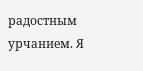радостным урчанием. Я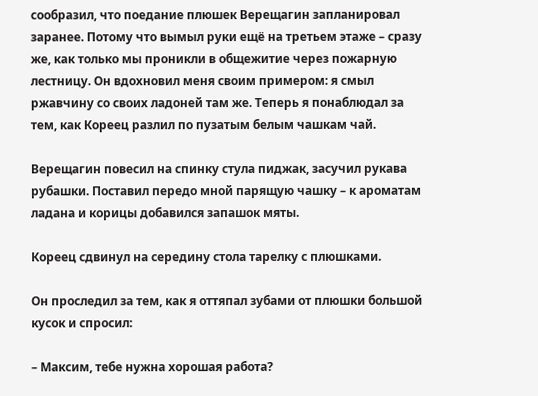сообразил, что поедание плюшек Верещагин запланировал заранее. Потому что вымыл руки ещё на третьем этаже – сразу же, как только мы проникли в общежитие через пожарную лестницу. Он вдохновил меня своим примером: я смыл ржавчину со своих ладоней там же. Теперь я понаблюдал за тем, как Кореец разлил по пузатым белым чашкам чай.

Верещагин повесил на спинку стула пиджак, засучил рукава рубашки. Поставил передо мной парящую чашку – к ароматам ладана и корицы добавился запашок мяты.

Кореец сдвинул на середину стола тарелку с плюшками.

Он проследил за тем, как я оттяпал зубами от плюшки большой кусок и спросил:

– Максим, тебе нужна хорошая работа?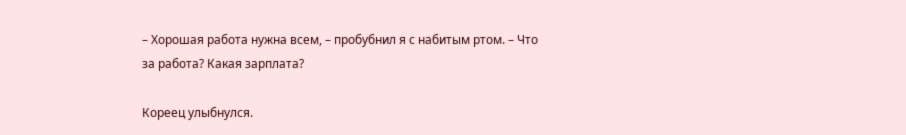– Хорошая работа нужна всем, – пробубнил я с набитым ртом. – Что за работа? Какая зарплата?

Кореец улыбнулся.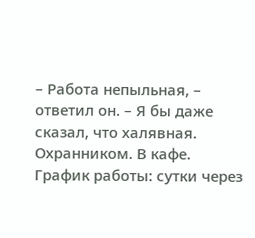– Работа непыльная, – ответил он. – Я бы даже сказал, что халявная. Охранником. В кафе. График работы: сутки через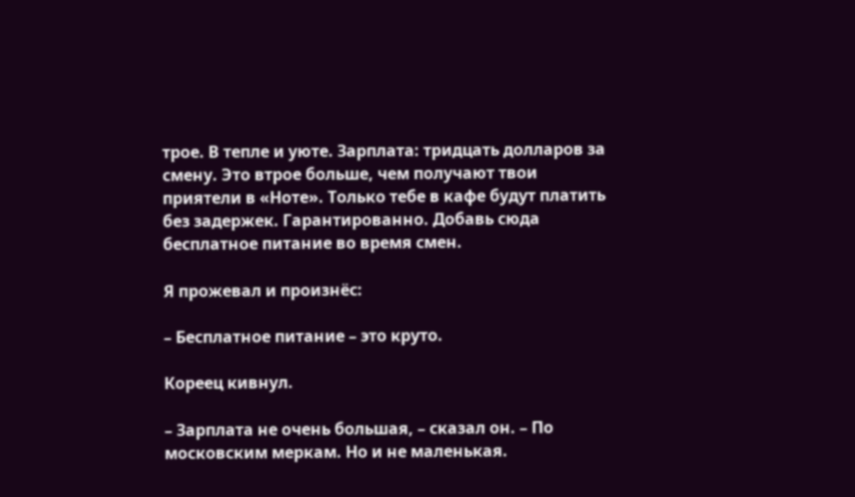трое. В тепле и уюте. Зарплата: тридцать долларов за смену. Это втрое больше, чем получают твои приятели в «Ноте». Только тебе в кафе будут платить без задержек. Гарантированно. Добавь сюда бесплатное питание во время смен.

Я прожевал и произнёс:

– Бесплатное питание – это круто.

Кореец кивнул.

– Зарплата не очень большая, – сказал он. – По московским меркам. Но и не маленькая.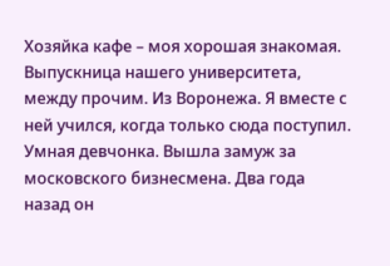Хозяйка кафе – моя хорошая знакомая. Выпускница нашего университета, между прочим. Из Воронежа. Я вместе с ней учился, когда только сюда поступил. Умная девчонка. Вышла замуж за московского бизнесмена. Два года назад он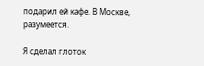подарил ей кафе. В Москве, разумеется.

Я сделал глоток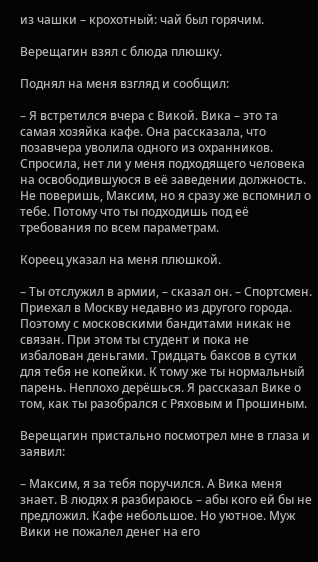из чашки – крохотный: чай был горячим.

Верещагин взял с блюда плюшку.

Поднял на меня взгляд и сообщил:

– Я встретился вчера с Викой. Вика – это та самая хозяйка кафе. Она рассказала, что позавчера уволила одного из охранников. Спросила, нет ли у меня подходящего человека на освободившуюся в её заведении должность. Не поверишь, Максим, но я сразу же вспомнил о тебе. Потому что ты подходишь под её требования по всем параметрам.

Кореец указал на меня плюшкой.

– Ты отслужил в армии, – сказал он. – Спортсмен. Приехал в Москву недавно из другого города. Поэтому с московскими бандитами никак не связан. При этом ты студент и пока не избалован деньгами. Тридцать баксов в сутки для тебя не копейки. К тому же ты нормальный парень. Неплохо дерёшься. Я рассказал Вике о том, как ты разобрался с Ряховым и Прошиным.

Верещагин пристально посмотрел мне в глаза и заявил:

– Максим, я за тебя поручился. А Вика меня знает. В людях я разбираюсь – абы кого ей бы не предложил. Кафе небольшое. Но уютное. Муж Вики не пожалел денег на его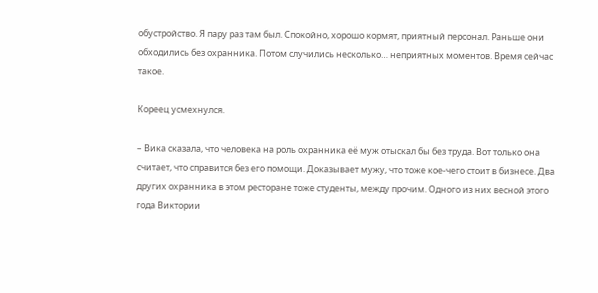обустройство. Я пару раз там был. Спокойно, хорошо кормят, приятный персонал. Раньше они обходились без охранника. Потом случились несколько… неприятных моментов. Время сейчас такое.

Кореец усмехнулся.

– Вика сказала, что человека на роль охранника её муж отыскал бы без труда. Вот только она считает, что справится без его помощи. Доказывает мужу, что тоже кое‑чего стоит в бизнесе. Два других охранника в этом ресторане тоже студенты, между прочим. Одного из них весной этого года Виктории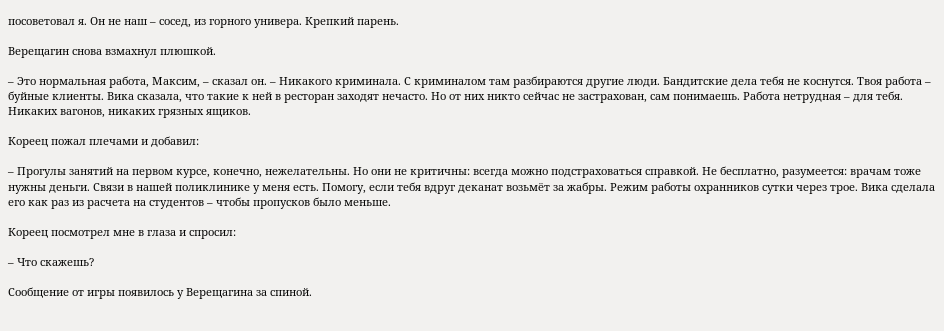посоветовал я. Он не наш – сосед, из горного универа. Крепкий парень.

Верещагин снова взмахнул плюшкой.

– Это нормальная работа, Максим, – сказал он. – Никакого криминала. С криминалом там разбираются другие люди. Бандитские дела тебя не коснутся. Твоя работа – буйные клиенты. Вика сказала, что такие к ней в ресторан заходят нечасто. Но от них никто сейчас не застрахован, сам понимаешь. Работа нетрудная – для тебя. Никаких вагонов, никаких грязных ящиков.

Кореец пожал плечами и добавил:

– Прогулы занятий на первом курсе, конечно, нежелательны. Но они не критичны: всегда можно подстраховаться справкой. Не бесплатно, разумеется: врачам тоже нужны деньги. Связи в нашей поликлинике у меня есть. Помогу, если тебя вдруг деканат возьмёт за жабры. Режим работы охранников сутки через трое. Вика сделала его как раз из расчета на студентов – чтобы пропусков было меньше.

Кореец посмотрел мне в глаза и спросил:

– Что скажешь?

Сообщение от игры появилось у Верещагина за спиной.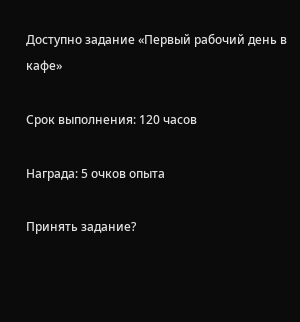Доступно задание «Первый рабочий день в кафе»

Срок выполнения: 120 часов

Награда: 5 очков опыта

Принять задание?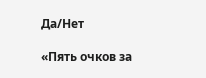Да/Нет

«Пять очков за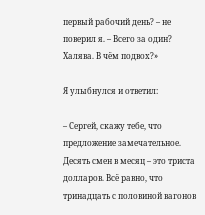первый рабочий день? – не поверил я. – Всего за один? Халява. В чём подвох?»

Я улыбнулся и ответил:

– Сергей, скажу тебе, что предложение замечательное. Десять смен в месяц – это триста долларов. Всё равно, что тринадцать с половиной вагонов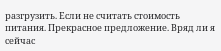разгрузить. Если не считать стоимость питания. Прекрасное предложение. Вряд ли я сейчас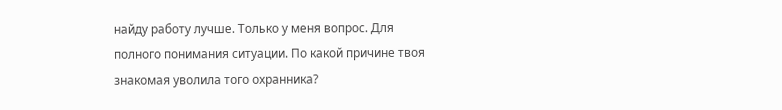найду работу лучше. Только у меня вопрос. Для полного понимания ситуации. По какой причине твоя знакомая уволила того охранника?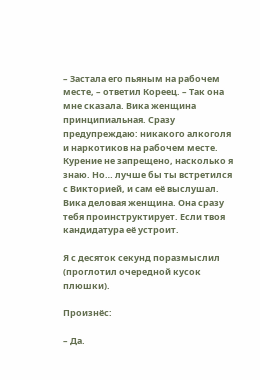– Застала его пьяным на рабочем месте, – ответил Кореец. – Так она мне сказала. Вика женщина принципиальная. Сразу предупреждаю: никакого алкоголя и наркотиков на рабочем месте. Курение не запрещено, насколько я знаю. Но… лучше бы ты встретился с Викторией, и сам её выслушал. Вика деловая женщина. Она сразу тебя проинструктирует. Если твоя кандидатура её устроит.

Я с десяток секунд поразмыслил (проглотил очередной кусок плюшки).

Произнёс:

– Да.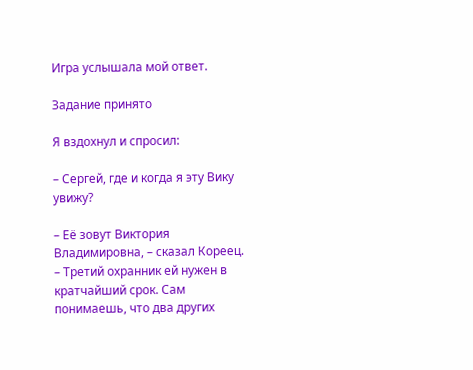Игра услышала мой ответ.

Задание принято

Я вздохнул и спросил:

– Сергей, где и когда я эту Вику увижу?

– Её зовут Виктория Владимировна, – сказал Кореец. – Третий охранник ей нужен в кратчайший срок. Сам понимаешь, что два других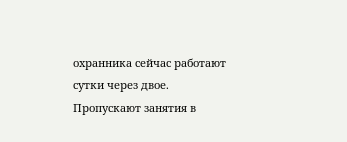охранника сейчас работают сутки через двое. Пропускают занятия в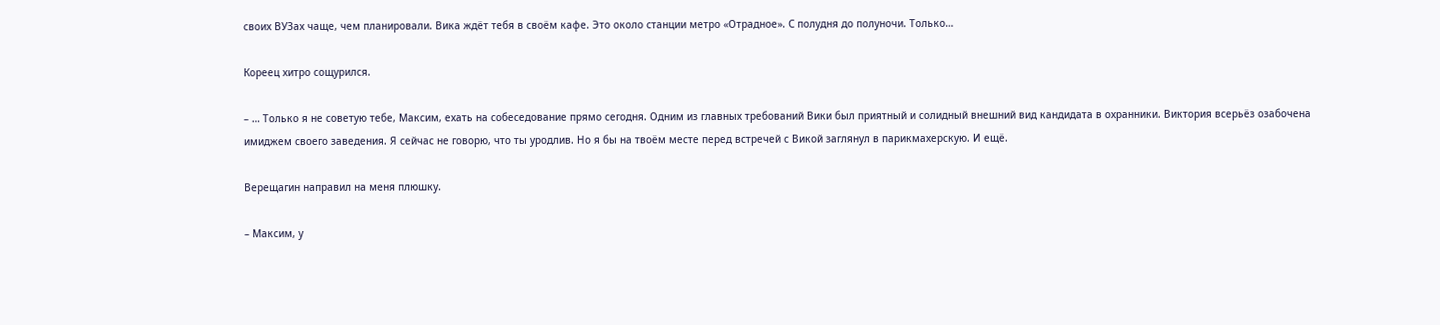своих ВУЗах чаще, чем планировали. Вика ждёт тебя в своём кафе. Это около станции метро «Отрадное». С полудня до полуночи. Только…

Кореец хитро сощурился.

– … Только я не советую тебе, Максим, ехать на собеседование прямо сегодня. Одним из главных требований Вики был приятный и солидный внешний вид кандидата в охранники. Виктория всерьёз озабочена имиджем своего заведения. Я сейчас не говорю, что ты уродлив. Но я бы на твоём месте перед встречей с Викой заглянул в парикмахерскую. И ещё.

Верещагин направил на меня плюшку.

– Максим, у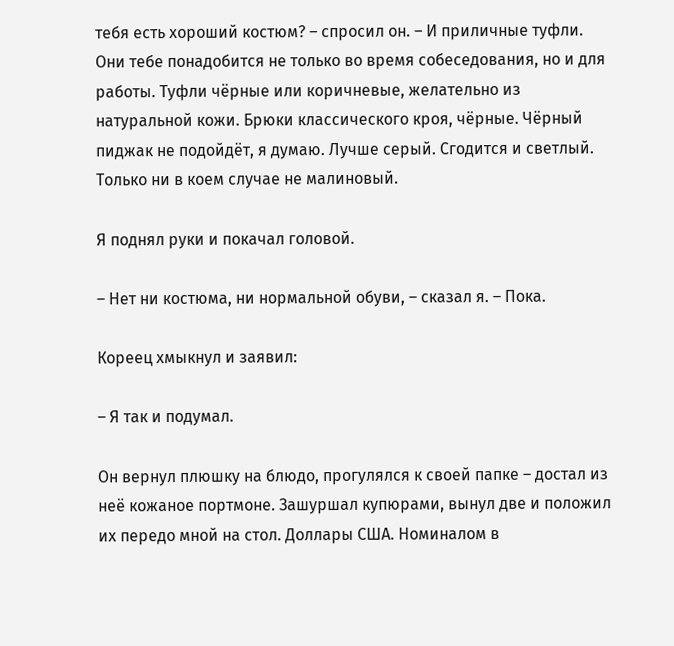тебя есть хороший костюм? – спросил он. – И приличные туфли. Они тебе понадобится не только во время собеседования, но и для работы. Туфли чёрные или коричневые, желательно из натуральной кожи. Брюки классического кроя, чёрные. Чёрный пиджак не подойдёт, я думаю. Лучше серый. Сгодится и светлый. Только ни в коем случае не малиновый.

Я поднял руки и покачал головой.

– Нет ни костюма, ни нормальной обуви, – сказал я. – Пока.

Кореец хмыкнул и заявил:

– Я так и подумал.

Он вернул плюшку на блюдо, прогулялся к своей папке – достал из неё кожаное портмоне. Зашуршал купюрами, вынул две и положил их передо мной на стол. Доллары США. Номиналом в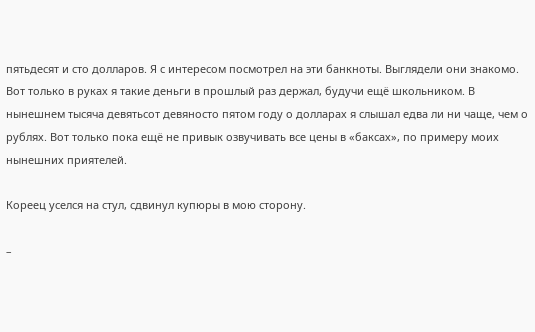пятьдесят и сто долларов. Я с интересом посмотрел на эти банкноты. Выглядели они знакомо. Вот только в руках я такие деньги в прошлый раз держал, будучи ещё школьником. В нынешнем тысяча девятьсот девяносто пятом году о долларах я слышал едва ли ни чаще, чем о рублях. Вот только пока ещё не привык озвучивать все цены в «баксах», по примеру моих нынешних приятелей.

Кореец уселся на стул, сдвинул купюры в мою сторону.

–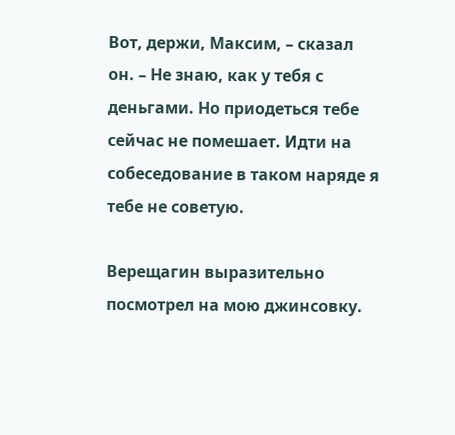Вот, держи, Максим, – сказал он. – Не знаю, как у тебя с деньгами. Но приодеться тебе сейчас не помешает. Идти на собеседование в таком наряде я тебе не советую.

Верещагин выразительно посмотрел на мою джинсовку.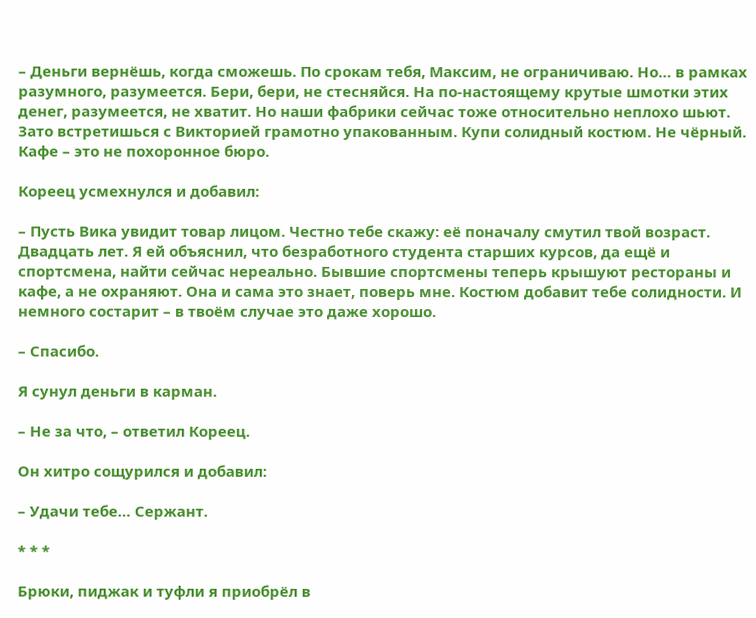– Деньги вернёшь, когда сможешь. По срокам тебя, Максим, не ограничиваю. Но… в рамках разумного, разумеется. Бери, бери, не стесняйся. На по‑настоящему крутые шмотки этих денег, разумеется, не хватит. Но наши фабрики сейчас тоже относительно неплохо шьют. Зато встретишься с Викторией грамотно упакованным. Купи солидный костюм. Не чёрный. Кафе – это не похоронное бюро.

Кореец усмехнулся и добавил:

– Пусть Вика увидит товар лицом. Честно тебе скажу: её поначалу смутил твой возраст. Двадцать лет. Я ей объяснил, что безработного студента старших курсов, да ещё и спортсмена, найти сейчас нереально. Бывшие спортсмены теперь крышуют рестораны и кафе, а не охраняют. Она и сама это знает, поверь мне. Костюм добавит тебе солидности. И немного состарит – в твоём случае это даже хорошо.

– Спасибо.

Я сунул деньги в карман.

– Не за что, – ответил Кореец.

Он хитро сощурился и добавил:

– Удачи тебе… Сержант.

* * *

Брюки, пиджак и туфли я приобрёл в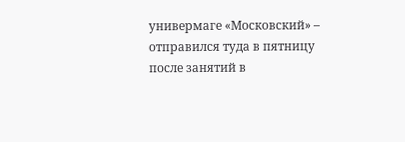универмаге «Московский» – отправился туда в пятницу после занятий в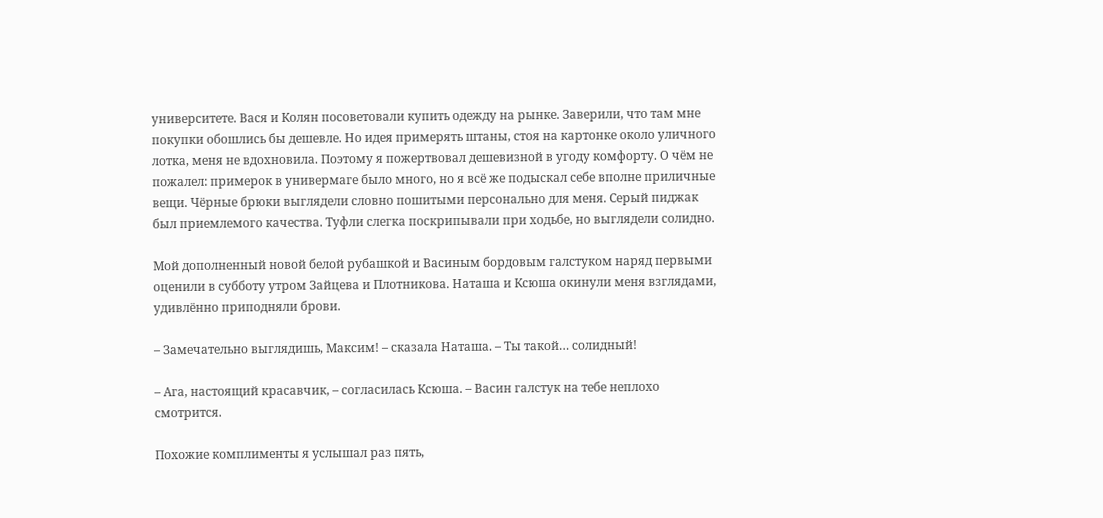университете. Вася и Колян посоветовали купить одежду на рынке. Заверили, что там мне покупки обошлись бы дешевле. Но идея примерять штаны, стоя на картонке около уличного лотка, меня не вдохновила. Поэтому я пожертвовал дешевизной в угоду комфорту. О чём не пожалел: примерок в универмаге было много, но я всё же подыскал себе вполне приличные вещи. Чёрные брюки выглядели словно пошитыми персонально для меня. Серый пиджак был приемлемого качества. Туфли слегка поскрипывали при ходьбе, но выглядели солидно.

Мой дополненный новой белой рубашкой и Васиным бордовым галстуком наряд первыми оценили в субботу утром Зайцева и Плотникова. Наташа и Ксюша окинули меня взглядами, удивлённо приподняли брови.

– Замечательно выглядишь, Максим! – сказала Наташа. – Ты такой… солидный!

– Ага, настоящий красавчик, – согласилась Ксюша. – Васин галстук на тебе неплохо смотрится.

Похожие комплименты я услышал раз пять,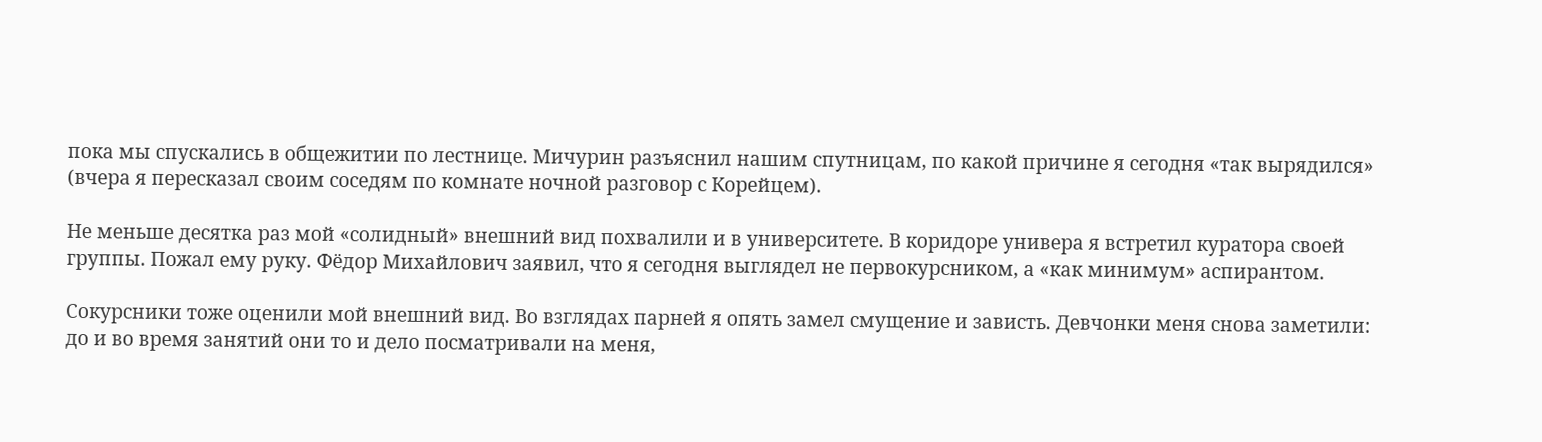пока мы спускались в общежитии по лестнице. Мичурин разъяснил нашим спутницам, по какой причине я сегодня «так вырядился» (вчера я пересказал своим соседям по комнате ночной разговор с Корейцем).

Не меньше десятка раз мой «солидный» внешний вид похвалили и в университете. В коридоре универа я встретил куратора своей группы. Пожал ему руку. Фёдор Михайлович заявил, что я сегодня выглядел не первокурсником, а «как минимум» аспирантом.

Сокурсники тоже оценили мой внешний вид. Во взглядах парней я опять замел смущение и зависть. Девчонки меня снова заметили: до и во время занятий они то и дело посматривали на меня,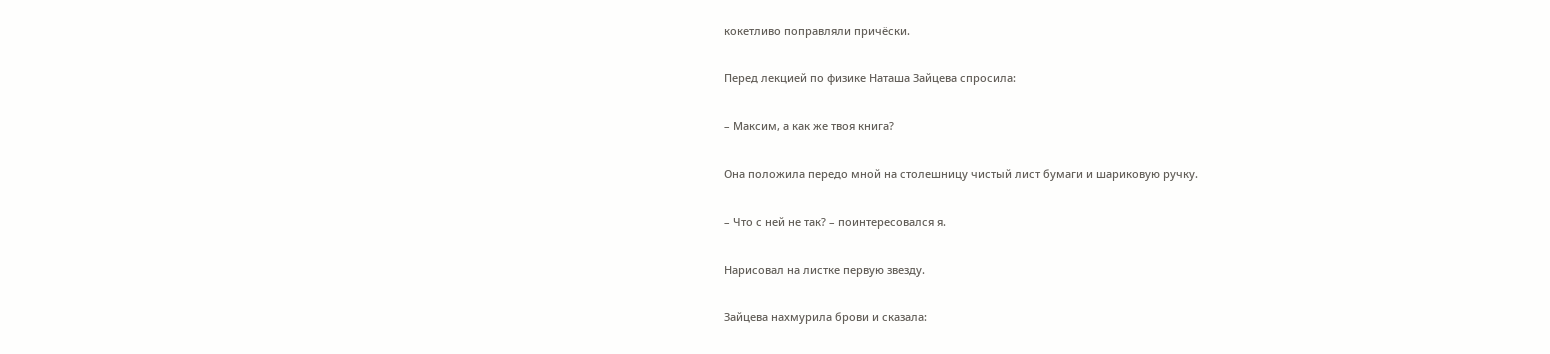кокетливо поправляли причёски.

Перед лекцией по физике Наташа Зайцева спросила:

– Максим, а как же твоя книга?

Она положила передо мной на столешницу чистый лист бумаги и шариковую ручку.

– Что с ней не так? – поинтересовался я.

Нарисовал на листке первую звезду.

Зайцева нахмурила брови и сказала: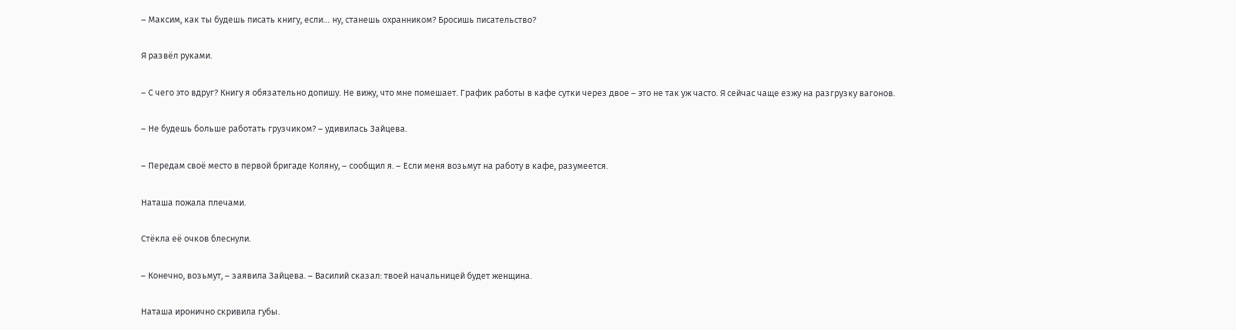– Максим, как ты будешь писать книгу, если… ну, станешь охранником? Бросишь писательство?

Я развёл руками.

– С чего это вдруг? Книгу я обязательно допишу. Не вижу, что мне помешает. График работы в кафе сутки через двое – это не так уж часто. Я сейчас чаще езжу на разгрузку вагонов.

– Не будешь больше работать грузчиком? – удивилась Зайцева.

– Передам своё место в первой бригаде Коляну, – сообщил я. – Если меня возьмут на работу в кафе, разумеется.

Наташа пожала плечами.

Стёкла её очков блеснули.

– Конечно, возьмут, – заявила Зайцева. – Василий сказал: твоей начальницей будет женщина.

Наташа иронично скривила губы.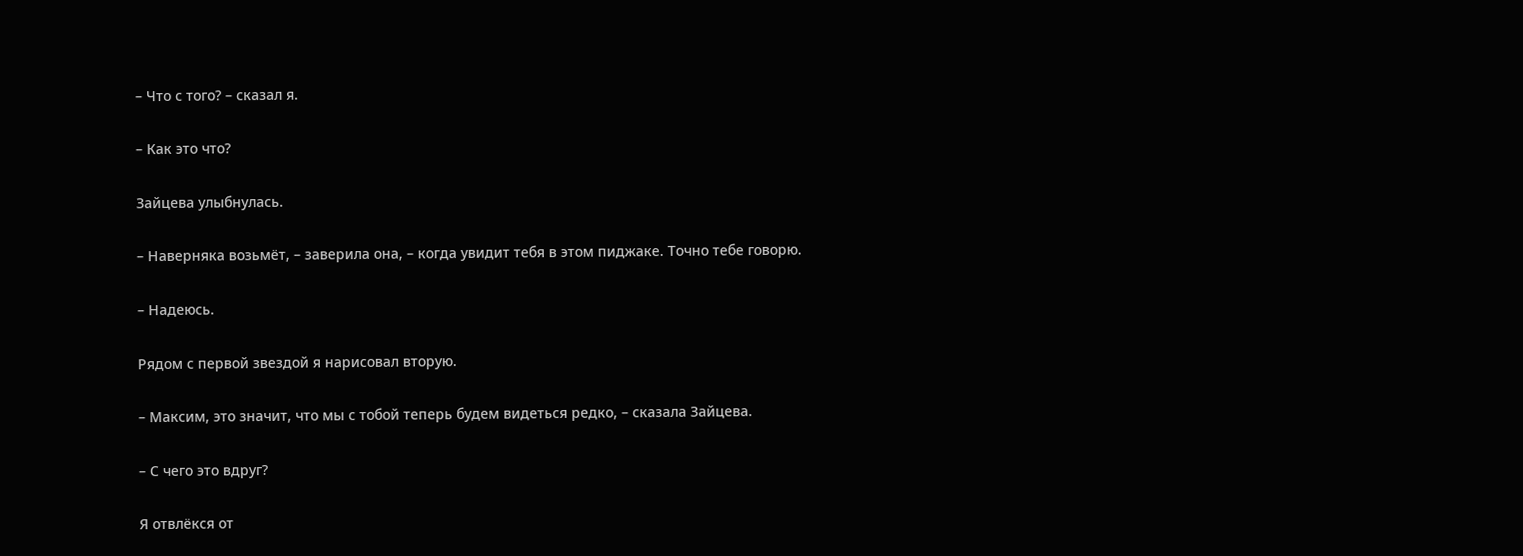– Что с того? – сказал я.

– Как это что?

Зайцева улыбнулась.

– Наверняка возьмёт, – заверила она, – когда увидит тебя в этом пиджаке. Точно тебе говорю.

– Надеюсь.

Рядом с первой звездой я нарисовал вторую.

– Максим, это значит, что мы с тобой теперь будем видеться редко, – сказала Зайцева.

– С чего это вдруг?

Я отвлёкся от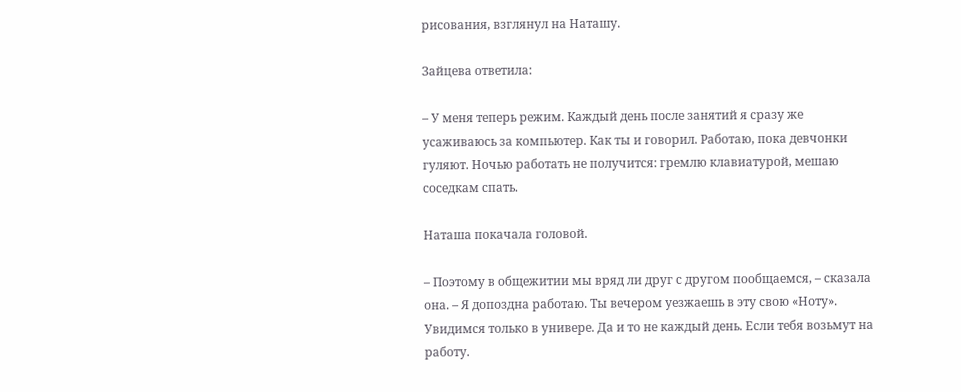рисования, взглянул на Наташу.

Зайцева ответила:

– У меня теперь режим. Каждый день после занятий я сразу же усаживаюсь за компьютер. Как ты и говорил. Работаю, пока девчонки гуляют. Ночью работать не получится: гремлю клавиатурой, мешаю соседкам спать.

Наташа покачала головой.

– Поэтому в общежитии мы вряд ли друг с другом пообщаемся, – сказала она. – Я допоздна работаю. Ты вечером уезжаешь в эту свою «Ноту». Увидимся только в универе. Да и то не каждый день. Если тебя возьмут на работу.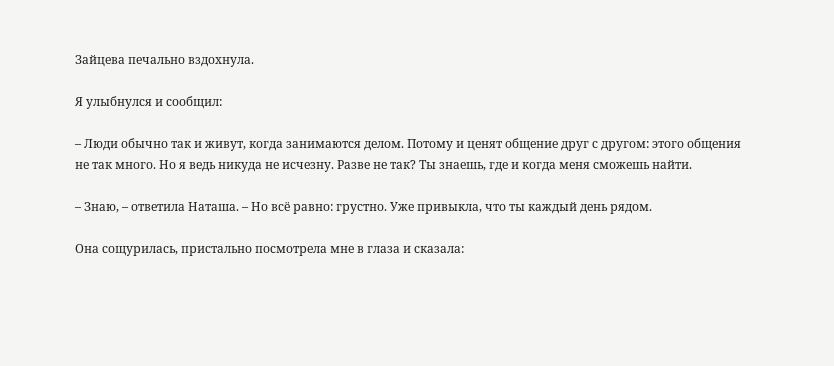Зайцева печально вздохнула.

Я улыбнулся и сообщил:

– Люди обычно так и живут, когда занимаются делом. Потому и ценят общение друг с другом: этого общения не так много. Но я ведь никуда не исчезну. Разве не так? Ты знаешь, где и когда меня сможешь найти.

– Знаю, – ответила Наташа. – Но всё равно: грустно. Уже привыкла, что ты каждый день рядом.

Она сощурилась, пристально посмотрела мне в глаза и сказала: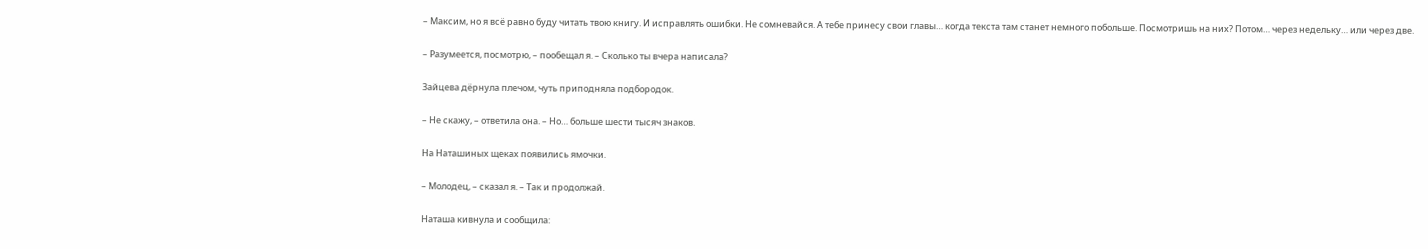– Максим, но я всё равно буду читать твою книгу. И исправлять ошибки. Не сомневайся. А тебе принесу свои главы… когда текста там станет немного побольше. Посмотришь на них? Потом… через недельку… или через две.

– Разумеется, посмотрю, – пообещал я. – Сколько ты вчера написала?

Зайцева дёрнула плечом, чуть приподняла подбородок.

– Не скажу, – ответила она. – Но… больше шести тысяч знаков.

На Наташиных щеках появились ямочки.

– Молодец, – сказал я. – Так и продолжай.

Наташа кивнула и сообщила: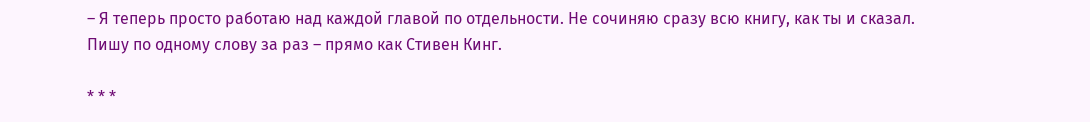– Я теперь просто работаю над каждой главой по отдельности. Не сочиняю сразу всю книгу, как ты и сказал. Пишу по одному слову за раз – прямо как Стивен Кинг.

* * *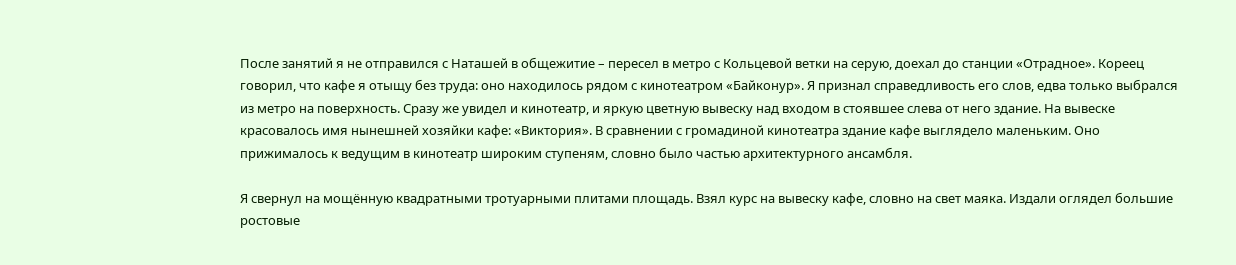После занятий я не отправился с Наташей в общежитие – пересел в метро с Кольцевой ветки на серую, доехал до станции «Отрадное». Кореец говорил, что кафе я отыщу без труда: оно находилось рядом с кинотеатром «Байконур». Я признал справедливость его слов, едва только выбрался из метро на поверхность. Сразу же увидел и кинотеатр, и яркую цветную вывеску над входом в стоявшее слева от него здание. На вывеске красовалось имя нынешней хозяйки кафе: «Виктория». В сравнении с громадиной кинотеатра здание кафе выглядело маленьким. Оно прижималось к ведущим в кинотеатр широким ступеням, словно было частью архитектурного ансамбля.

Я свернул на мощённую квадратными тротуарными плитами площадь. Взял курс на вывеску кафе, словно на свет маяка. Издали оглядел большие ростовые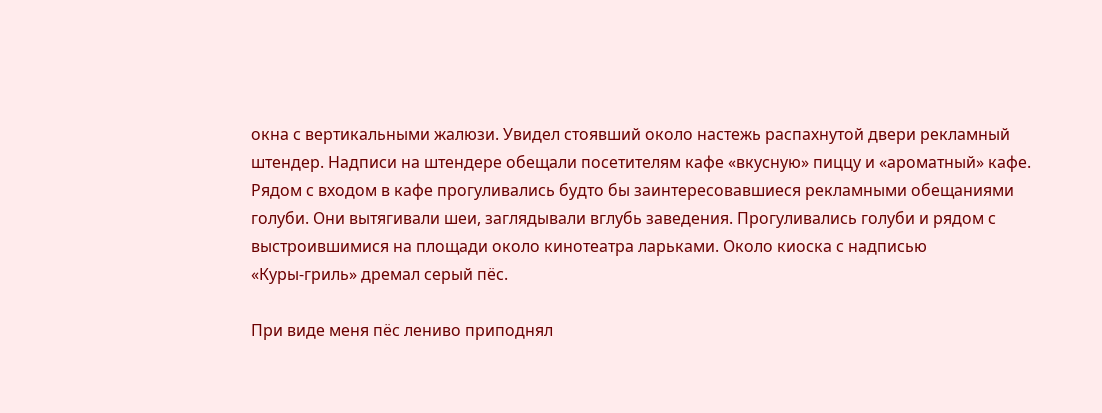окна с вертикальными жалюзи. Увидел стоявший около настежь распахнутой двери рекламный штендер. Надписи на штендере обещали посетителям кафе «вкусную» пиццу и «ароматный» кафе. Рядом с входом в кафе прогуливались будто бы заинтересовавшиеся рекламными обещаниями голуби. Они вытягивали шеи, заглядывали вглубь заведения. Прогуливались голуби и рядом с выстроившимися на площади около кинотеатра ларьками. Около киоска с надписью «Куры‑гриль» дремал серый пёс.

При виде меня пёс лениво приподнял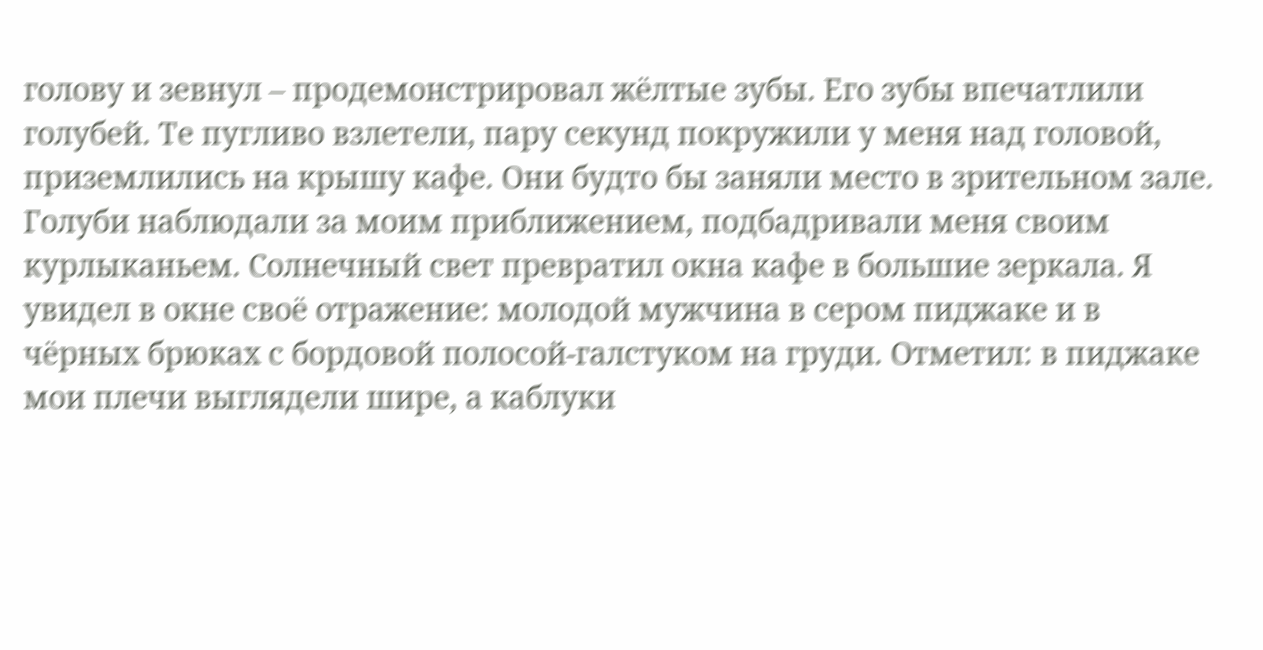голову и зевнул – продемонстрировал жёлтые зубы. Его зубы впечатлили голубей. Те пугливо взлетели, пару секунд покружили у меня над головой, приземлились на крышу кафе. Они будто бы заняли место в зрительном зале. Голуби наблюдали за моим приближением, подбадривали меня своим курлыканьем. Солнечный свет превратил окна кафе в большие зеркала. Я увидел в окне своё отражение: молодой мужчина в сером пиджаке и в чёрных брюках с бордовой полосой‑галстуком на груди. Отметил: в пиджаке мои плечи выглядели шире, а каблуки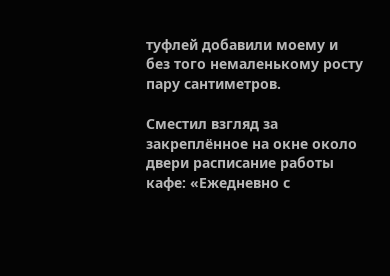туфлей добавили моему и без того немаленькому росту пару сантиметров.

Сместил взгляд за закреплённое на окне около двери расписание работы кафе: «Ежедневно с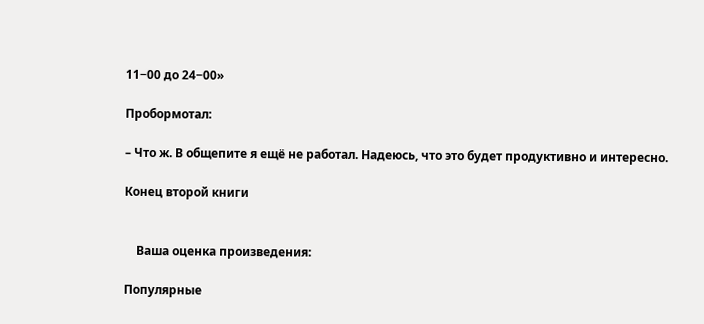11−00 до 24−00»

Пробормотал:

– Что ж. В общепите я ещё не работал. Надеюсь, что это будет продуктивно и интересно.

Конец второй книги


    Ваша оценка произведения:

Популярные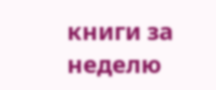книги за неделю